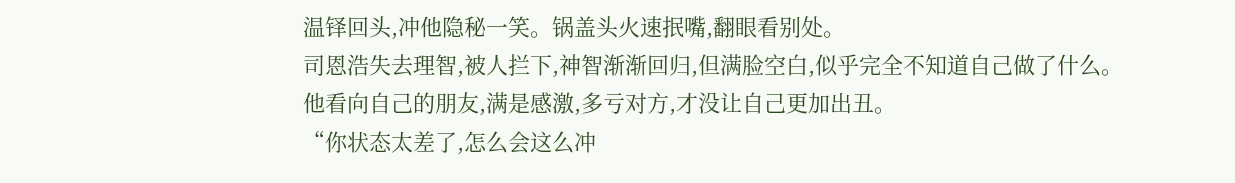温铎回头,冲他隐秘一笑。锅盖头火速抿嘴,翻眼看别处。
司恩浩失去理智,被人拦下,神智渐渐回归,但满脸空白,似乎完全不知道自己做了什么。
他看向自己的朋友,满是感激,多亏对方,才没让自己更加出丑。
“你状态太差了,怎么会这么冲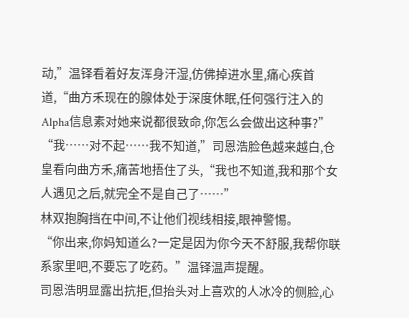动,”温铎看着好友浑身汗湿,仿佛掉进水里,痛心疾首道,“曲方禾现在的腺体处于深度休眠,任何强行注入的Alpha信息素对她来说都很致命,你怎么会做出这种事?”
“我……对不起……我不知道,”司恩浩脸色越来越白,仓皇看向曲方禾,痛苦地捂住了头,“我也不知道,我和那个女人遇见之后,就完全不是自己了……”
林双抱胸挡在中间,不让他们视线相接,眼神警惕。
“你出来,你妈知道么?一定是因为你今天不舒服,我帮你联系家里吧,不要忘了吃药。”温铎温声提醒。
司恩浩明显露出抗拒,但抬头对上喜欢的人冰冷的侧脸,心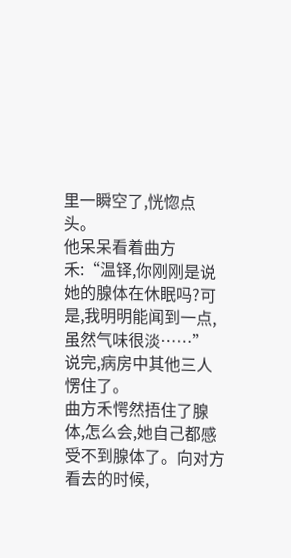里一瞬空了,恍惚点头。
他呆呆看着曲方禾:“温铎,你刚刚是说她的腺体在休眠吗?可是,我明明能闻到一点,虽然气味很淡……”
说完,病房中其他三人愣住了。
曲方禾愕然捂住了腺体,怎么会,她自己都感受不到腺体了。向对方看去的时候,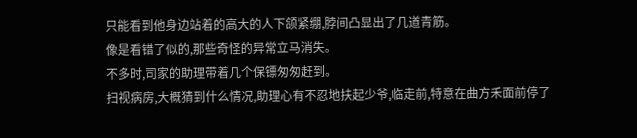只能看到他身边站着的高大的人下颌紧绷,脖间凸显出了几道青筋。
像是看错了似的,那些奇怪的异常立马消失。
不多时,司家的助理带着几个保镖匆匆赶到。
扫视病房,大概猜到什么情况,助理心有不忍地扶起少爷,临走前,特意在曲方禾面前停了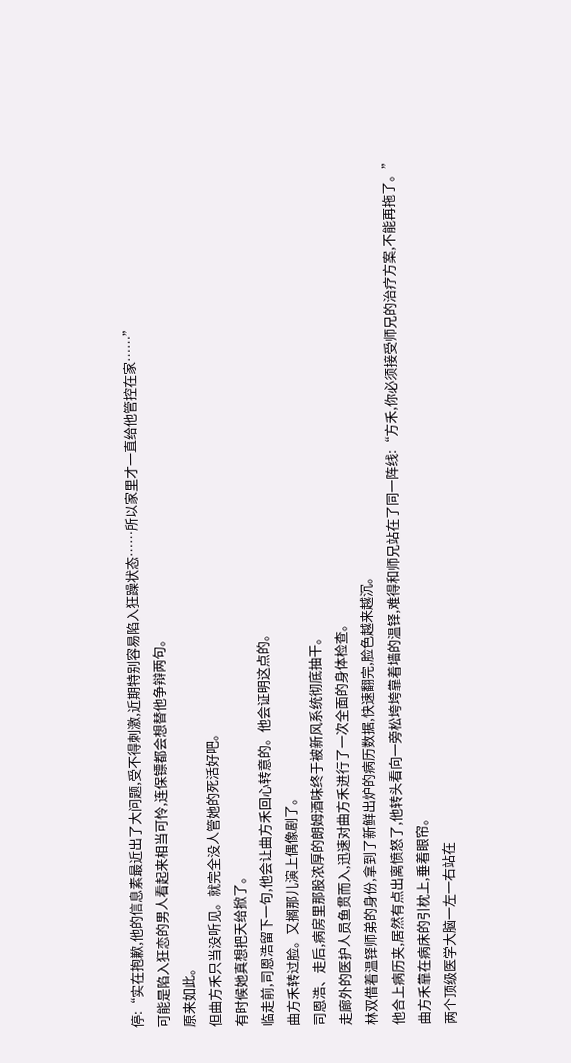停:“实在抱歉,他的信息素最近出了大问题,受不得刺激,近期特别容易陷入狂躁状态……所以家里才一直给他管控在家……”
可能是陷入狂恋的男人看起来相当可怜,连保镖都会想替他争辩两句。
原来如此。
但曲方禾只当没听见。就完全没人管她的死活好吧。
有时候她真想把天给掀了。
临走前,司恩浩留下一句,他会让曲方禾回心转意的。他会证明这点的。
曲方禾转过脸。又搁那儿演上偶像剧了。
司恩浩、走后,病房里那股浓厚的朗姆酒味终于被新风系统彻底抽干。
走廊外的医护人员鱼贯而入,迅速对曲方禾进行了一次全面的身体检查。
林双借着温铎师弟的身份,拿到了新鲜出炉的病历数据,快速翻完,脸色越来越沉。
他合上病历夹,居然有点出离愤怒了,他转头看向一旁松垮垮靠着墙的温铎,难得和师兄站在了同一阵线:“方禾,你必须接受师兄的治疗方案,不能再拖了。”
曲方禾靠在病床的引枕上,垂着眼帘。
两个顶级医学大脑一左一右站在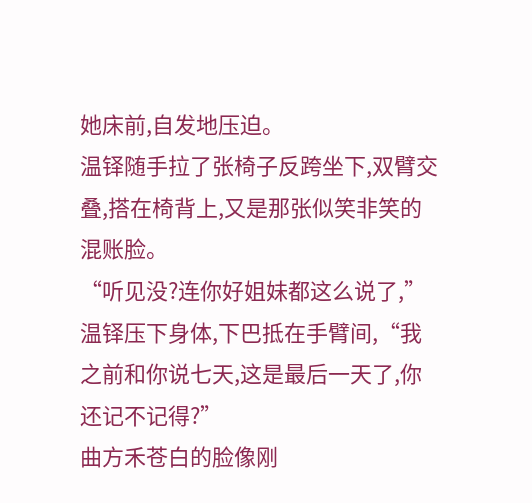她床前,自发地压迫。
温铎随手拉了张椅子反跨坐下,双臂交叠,搭在椅背上,又是那张似笑非笑的混账脸。
“听见没?连你好姐妹都这么说了,”温铎压下身体,下巴抵在手臂间,“我之前和你说七天,这是最后一天了,你还记不记得?”
曲方禾苍白的脸像刚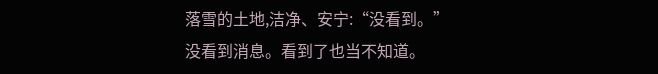落雪的土地,洁净、安宁:“没看到。”
没看到消息。看到了也当不知道。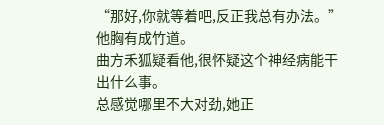“那好,你就等着吧,反正我总有办法。”他胸有成竹道。
曲方禾狐疑看他,很怀疑这个神经病能干出什么事。
总感觉哪里不大对劲,她正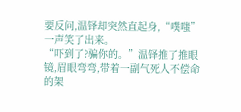要反问,温铎却突然直起身,“噗嗤”一声笑了出来。
“吓到了?骗你的。”温铎推了推眼镜,眉眼弯弯,带着一副气死人不偿命的架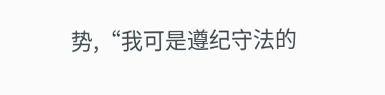势,“我可是遵纪守法的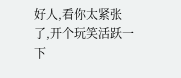好人,看你太紧张了,开个玩笑活跃一下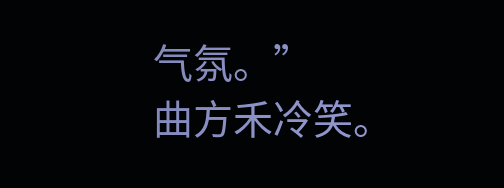气氛。”
曲方禾冷笑。